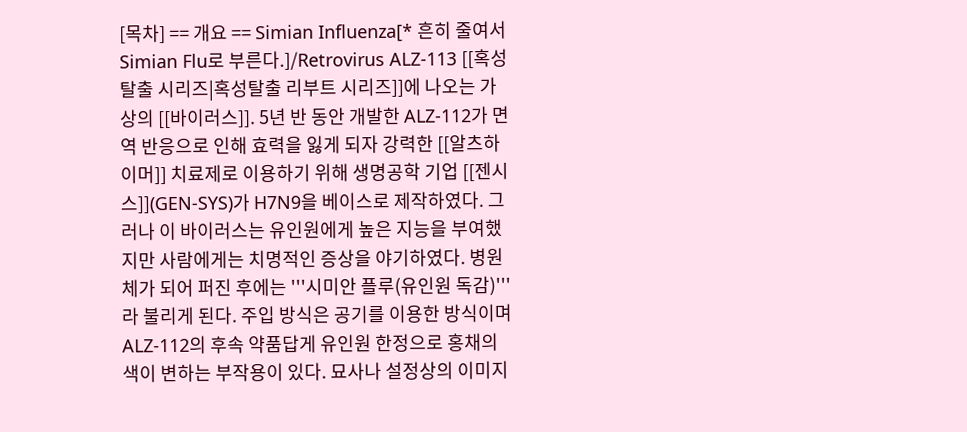[목차] == 개요 == Simian Influenza[* 흔히 줄여서 Simian Flu로 부른다.]/Retrovirus ALZ-113 [[혹성탈출 시리즈|혹성탈출 리부트 시리즈]]에 나오는 가상의 [[바이러스]]. 5년 반 동안 개발한 ALZ-112가 면역 반응으로 인해 효력을 잃게 되자 강력한 [[알츠하이머]] 치료제로 이용하기 위해 생명공학 기업 [[젠시스]](GEN-SYS)가 H7N9을 베이스로 제작하였다. 그러나 이 바이러스는 유인원에게 높은 지능을 부여했지만 사람에게는 치명적인 증상을 야기하였다. 병원체가 되어 퍼진 후에는 '''시미안 플루(유인원 독감)'''라 불리게 된다. 주입 방식은 공기를 이용한 방식이며 ALZ-112의 후속 약품답게 유인원 한정으로 홍채의 색이 변하는 부작용이 있다. 묘사나 설정상의 이미지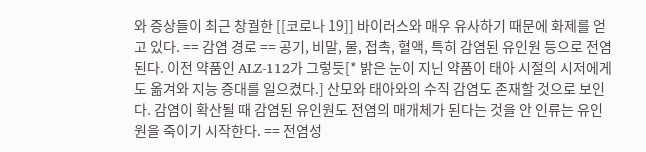와 증상들이 최근 창궐한 [[코로나 19]] 바이러스와 매우 유사하기 때문에 화제를 얻고 있다. == 감염 경로 == 공기, 비말, 물, 접촉, 혈액, 특히 감염된 유인원 등으로 전염된다. 이전 약품인 ALZ-112가 그렇듯[* 밝은 눈이 지닌 약품이 태아 시절의 시저에게도 옮겨와 지능 증대를 일으켰다.] 산모와 태아와의 수직 감염도 존재할 것으로 보인다. 감염이 확산될 때 감염된 유인원도 전염의 매개체가 된다는 것을 안 인류는 유인원을 죽이기 시작한다. == 전염성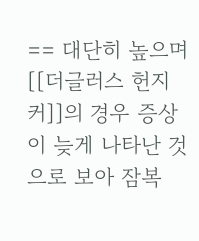== 대단히 높으며 [[더글러스 헌지커]]의 경우 증상이 늦게 나타난 것으로 보아 잠복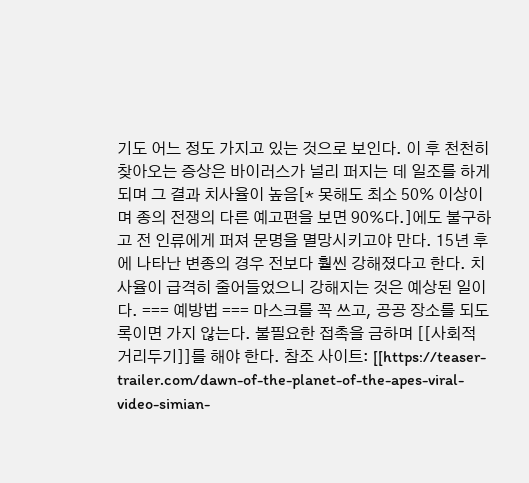기도 어느 정도 가지고 있는 것으로 보인다. 이 후 천천히 찾아오는 증상은 바이러스가 널리 퍼지는 데 일조를 하게 되며 그 결과 치사율이 높음[* 못해도 최소 50% 이상이며 종의 전쟁의 다른 예고편을 보면 90%다.]에도 불구하고 전 인류에게 퍼져 문명을 멸망시키고야 만다. 15년 후에 나타난 변종의 경우 전보다 훨씬 강해졌다고 한다. 치사율이 급격히 줄어들었으니 강해지는 것은 예상된 일이다. === 예방법 === 마스크를 꼭 쓰고, 공공 장소를 되도록이면 가지 않는다. 불필요한 접촉을 금하며 [[사회적 거리두기]]를 해야 한다. 참조 사이트: [[https://teaser-trailer.com/dawn-of-the-planet-of-the-apes-viral-video-simian-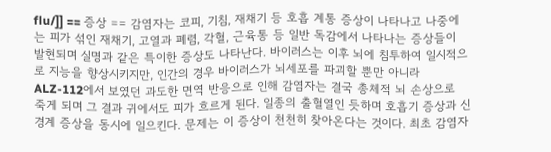flu/]] == 증상 == 감염자는 코피, 기침, 재채기 등 호흡 계통 증상이 나타나고 나중에는 피가 섞인 재채기, 고열과 폐렴, 각혈, 근육통 등 일반 독감에서 나타나는 증상들이 발현되며 실명과 같은 특이한 증상도 나타난다. 바이러스는 이후 뇌에 침투하여 일시적으로 지능을 향상시키지만, 인간의 경우 바이러스가 뇌세포를 파괴할 뿐만 아니라 ALZ-112에서 보였던 과도한 면역 반응으로 인해 감염자는 결국 총체적 뇌 손상으로 죽게 되며 그 결과 귀에서도 피가 흐르게 된다. 일종의 출혈열인 듯하며 호흡기 증상과 신경계 증상을 동시에 일으킨다. 문제는 이 증상이 천천히 찾아온다는 것이다. 최초 감염자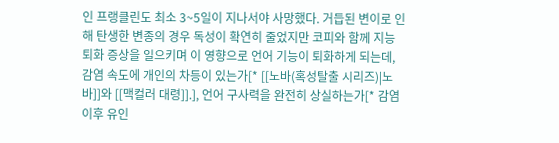인 프랭클린도 최소 3~5일이 지나서야 사망했다. 거듭된 변이로 인해 탄생한 변종의 경우 독성이 확연히 줄었지만 코피와 함께 지능 퇴화 증상을 일으키며 이 영향으로 언어 기능이 퇴화하게 되는데, 감염 속도에 개인의 차등이 있는가[* [[노바(혹성탈출 시리즈)|노바]]와 [[맥컬러 대령]].], 언어 구사력을 완전히 상실하는가[* 감염 이후 유인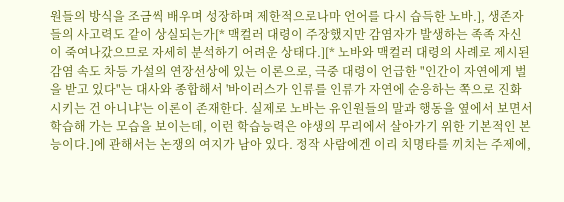원들의 방식을 조금씩 배우며 성장하며 제한적으로나마 언어를 다시 습득한 노바.], 생존자들의 사고력도 같이 상실되는가[* 맥컬러 대령이 주장했지만 감염자가 발생하는 족족 자신이 죽여나갔으므로 자세히 분석하기 어려운 상태다.][* 노바와 맥컬러 대령의 사례로 제시된 감염 속도 차등 가설의 연장선상에 있는 이론으로, 극중 대령이 언급한 "인간이 자연에게 벌을 받고 있다"는 대사와 종합해서 '바이러스가 인류를 인류가 자연에 순응하는 쪽으로 진화시키는 건 아니냐'는 이론이 존재한다. 실제로 노바는 유인원들의 말과 행동을 옆에서 보면서 학습해 가는 모습을 보이는데, 이런 학습능력은 야생의 무리에서 살아가기 위한 기본적인 본능이다.]에 관해서는 논쟁의 여지가 남아 있다. 정작 사람에겐 이리 치명타를 끼치는 주제에,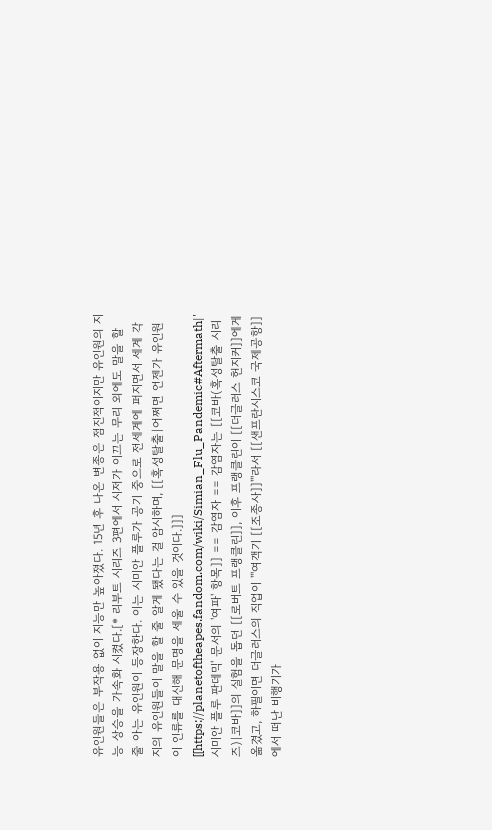유인원들은 부작용 없이 지능만 높아졌다. 15년 후 나온 변종은 점진적이지만 유인원의 지능 상승을 가속화 시켰다.[* 리부트 시리즈 3편에서 시저가 이끄는 무리 외에도 말을 할 줄 아는 유인원이 등장한다. 이는 시미안 플루가 공기 중으로 전세계에 퍼지면서 세계 각지의 유인원들이 말을 할 줄 알게 됐다는 걸 암시하며, [[혹성탈출|어쩌면 언젠가 유인원이 인류를 대신해 문명을 세울 수 있을 것이다.]]] [[https://planetoftheapes.fandom.com/wiki/Simian_Flu_Pandemic#Aftermath|'시미안 플루 판데믹' 문서의 '여파' 항목]] == 감염자 == 감염자는 [[코바(혹성탈출 시리즈)|코바]]의 실험을 돕던 [[로버트 프랭클린]], 이후 프랭클린이 [[더글러스 헌지커]]에게 옮겼고, 하필이면 더글러스의 직업이 '''여객기 [[조종사]]'''라서 [[샌프란시스코 국제공항]]에서 떠난 비행기가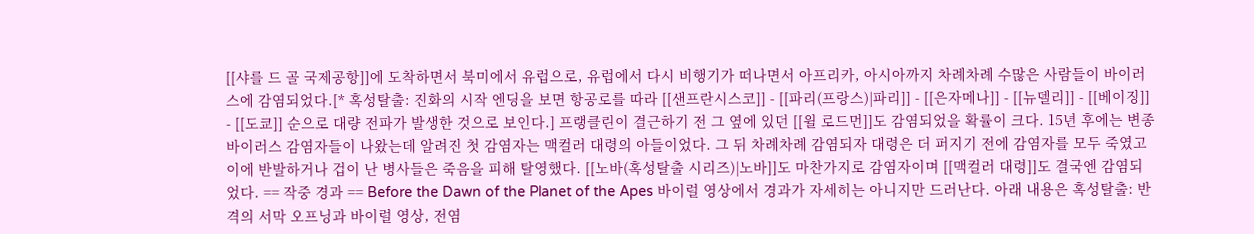[[샤를 드 골 국제공항]]에 도착하면서 북미에서 유럽으로, 유럽에서 다시 비행기가 떠나면서 아프리카, 아시아까지 차례차례 수많은 사람들이 바이러스에 감염되었다.[* 혹성탈출: 진화의 시작 엔딩을 보면 항공로를 따라 [[샌프란시스코]] - [[파리(프랑스)|파리]] - [[은자메나]] - [[뉴델리]] - [[베이징]] - [[도쿄]] 순으로 대량 전파가 발생한 것으로 보인다.] 프랭클린이 결근하기 전 그 옆에 있던 [[윌 로드먼]]도 감염되었을 확률이 크다. 15년 후에는 변종 바이러스 감염자들이 나왔는데 알려진 첫 감염자는 맥컬러 대령의 아들이었다. 그 뒤 차례차례 감염되자 대령은 더 퍼지기 전에 감염자를 모두 죽였고 이에 반발하거나 겁이 난 병사들은 죽음을 피해 탈영했다. [[노바(혹성탈출 시리즈)|노바]]도 마찬가지로 감염자이며 [[맥컬러 대령]]도 결국엔 감염되었다. == 작중 경과 == Before the Dawn of the Planet of the Apes 바이럴 영상에서 경과가 자세히는 아니지만 드러난다. 아래 내용은 혹성탈출: 반격의 서막 오프닝과 바이럴 영상, 전염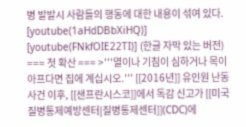병 발발시 사람들의 행동에 대한 내용이 섞여 있다. [youtube(1aHdDBbXiHQ)] [youtube(FNkfOIE22TI)] (한글 자막 있는 버전) === 첫 확산 === >'''열이나 기침이 심하거나 목이 아프다면 집에 계십시오.''' [[2016년]] 유인원 난동 사건 이후, [[샌프란시스코]]에서 독감 신고가 [[미국질병통제예방센터|질병통제센터]](CDC)에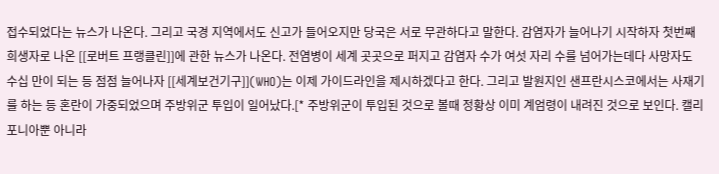접수되었다는 뉴스가 나온다. 그리고 국경 지역에서도 신고가 들어오지만 당국은 서로 무관하다고 말한다. 감염자가 늘어나기 시작하자 첫번째 희생자로 나온 [[로버트 프랭클린]]에 관한 뉴스가 나온다. 전염병이 세계 곳곳으로 퍼지고 감염자 수가 여섯 자리 수를 넘어가는데다 사망자도 수십 만이 되는 등 점점 늘어나자 [[세계보건기구]](WHO)는 이제 가이드라인을 제시하겠다고 한다. 그리고 발원지인 샌프란시스코에서는 사재기를 하는 등 혼란이 가중되었으며 주방위군 투입이 일어났다.[* 주방위군이 투입된 것으로 볼때 정황상 이미 계엄령이 내려진 것으로 보인다. 캘리포니아뿐 아니라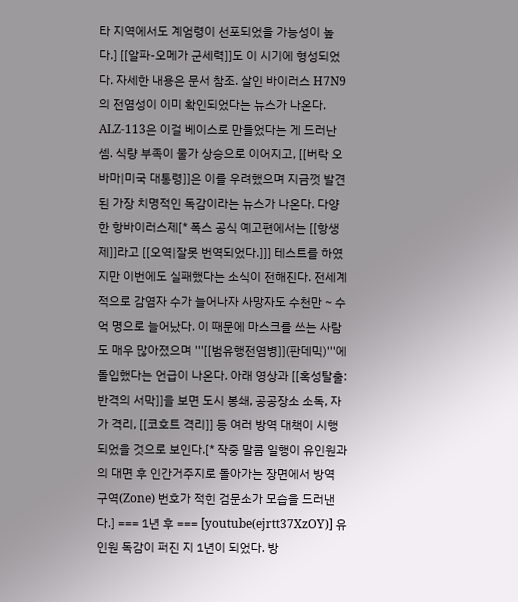타 지역에서도 계엄령이 선포되었을 가능성이 높다.] [[알파-오메가 군세력]]도 이 시기에 형성되었다. 자세한 내용은 문서 참조. 살인 바이러스 H7N9의 전염성이 이미 확인되었다는 뉴스가 나온다. ALZ-113은 이걸 베이스로 만들었다는 게 드러난 셈. 식량 부족이 물가 상승으로 이어지고, [[버락 오바마|미국 대통령]]은 이를 우려했으며 지금껏 발견된 가장 치명적인 독감이라는 뉴스가 나온다. 다양한 항바이러스제[* 폭스 공식 예고편에서는 [[항생제]]라고 [[오역|잘못 번역되었다.]]] 테스트를 하였지만 이번에도 실패했다는 소식이 전해진다. 전세계적으로 감염자 수가 늘어나자 사망자도 수천만 ~ 수억 명으로 늘어났다. 이 때문에 마스크를 쓰는 사람도 매우 많아졌으며 '''[[범유행전염병]](판데믹)'''에 돌입했다는 언급이 나온다. 아래 영상과 [[혹성탈출: 반격의 서막]]을 보면 도시 봉쇄, 공공장소 소독, 자가 격리, [[코호트 격리]] 등 여러 방역 대책이 시행되었을 것으로 보인다.[* 작중 말콤 일행이 유인원과의 대면 후 인간거주지로 돌아가는 장면에서 방역 구역(Zone) 번호가 적힌 검문소가 모습을 드러낸다.] === 1년 후 === [youtube(ejrtt37XzOY)] 유인원 독감이 퍼진 지 1년이 되었다. 방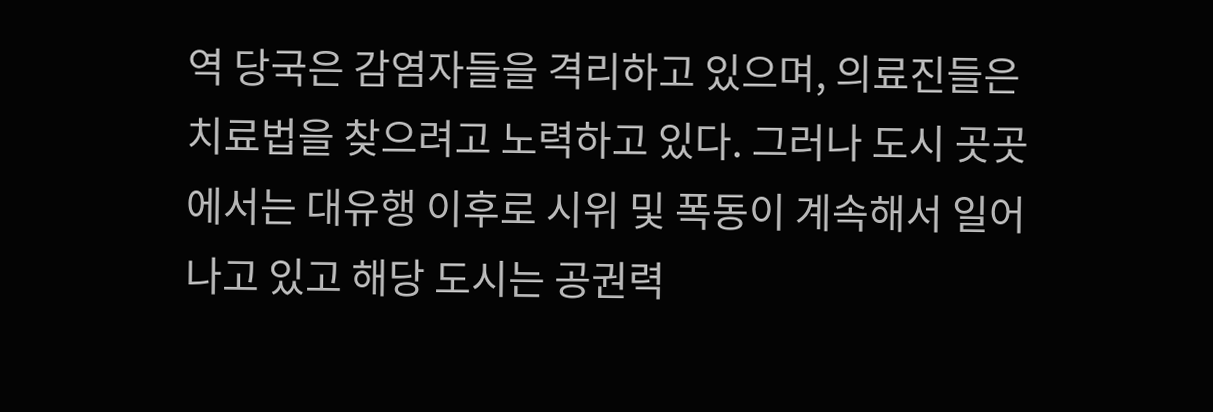역 당국은 감염자들을 격리하고 있으며, 의료진들은 치료법을 찾으려고 노력하고 있다. 그러나 도시 곳곳에서는 대유행 이후로 시위 및 폭동이 계속해서 일어나고 있고 해당 도시는 공권력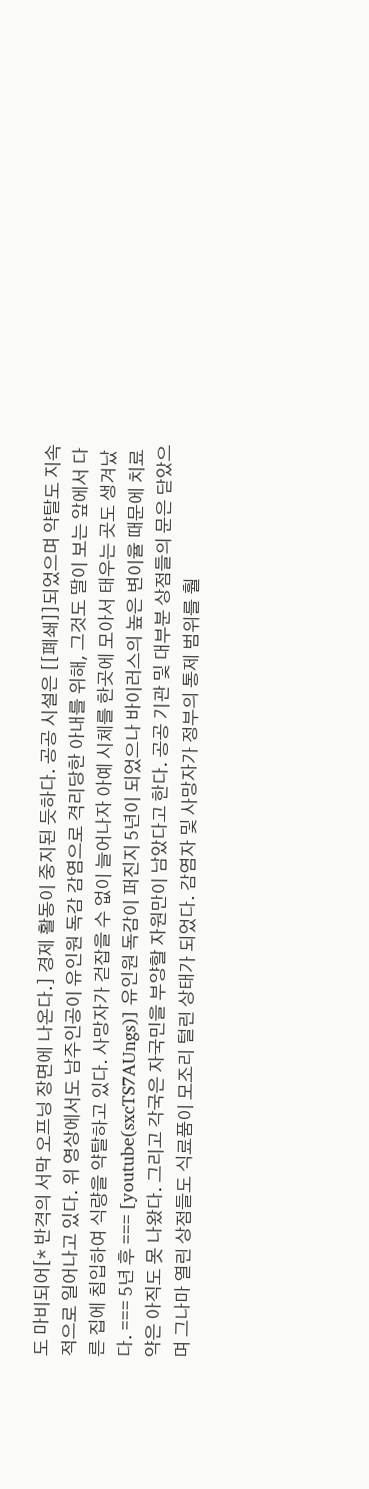도 마비되어[* 반격의 서막 오프닝 장면에 나온다.] 경제 활동이 중지된 듯하다. 공공 시설은 [[폐쇄]]되었으며 약탈도 지속적으로 일어나고 있다. 위 영상에서도 남주인공이 유인원 독감 감염으로 격리당한 아내를 위해, 그것도 딸이 보는 앞에서 다른 집에 침입하여 식량을 약탈하고 있다. 사망자가 걷잡을 수 없이 늘어나자 아예 시체를 한곳에 모아서 태우는 곳도 생겨났다. === 5년 후 === [youtube(sxcTS7AUngs)] 유인원 독감이 퍼진지 5년이 되었으나 바이러스의 높은 변이율 때문에 치료약은 아직도 못 나왔다. 그리고 각국은 자국민을 부양할 자원만이 남았다고 한다. 공공 기관 및 대부분 상점들의 문은 닫았으며 그나마 열린 상점들도 식료품이 모조리 털린 상태가 되었다. 감염자 및 사망자가 정부의 통제 범위를 훨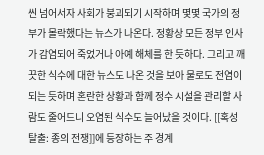씬 넘어서자 사회가 붕괴되기 시작하며 몇몇 국가의 정부가 몰락했다는 뉴스가 나온다. 정황상 모든 정부 인사가 감염되어 죽었거나 아예 해체를 한 듯하다. 그리고 깨끗한 식수에 대한 뉴스도 나온 것을 보아 물로도 전염이 되는 듯하며 혼란한 상황과 함께 정수 시설을 관리할 사람도 줄어드니 오염된 식수도 늘어났을 것이다. [[혹성탈출: 종의 전쟁]]에 등장하는 주 경계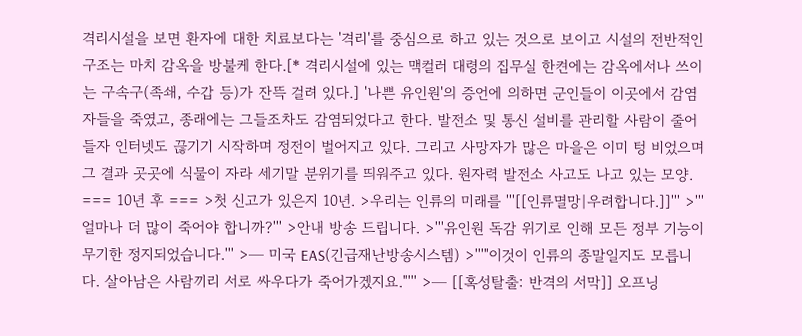격리시설을 보면 환자에 대한 치료보다는 '격리'를 중심으로 하고 있는 것으로 보이고 시설의 전반적인 구조는 마치 감옥을 방불케 한다.[* 격리시설에 있는 맥컬러 대령의 집무실 한켠에는 감옥에서나 쓰이는 구속구(족쇄, 수갑 등)가 잔뜩 걸려 있다.] '나쁜 유인원'의 증언에 의하면 군인들이 이곳에서 감염자들을 죽였고, 종래에는 그들조차도 감염되었다고 한다. 발전소 및 통신 설비를 관리할 사람이 줄어들자 인터넷도 끊기기 시작하며 정전이 벌어지고 있다. 그리고 사망자가 많은 마을은 이미 텅 비었으며 그 결과 곳곳에 식물이 자라 세기말 분위기를 띄워주고 있다. 원자력 발전소 사고도 나고 있는 모양. === 10년 후 === >첫 신고가 있은지 10년. >우리는 인류의 미래를 '''[[인류멸망|우려합니다.]]''' >'''얼마나 더 많이 죽어야 합니까?''' >안내 방송 드립니다. >'''유인원 독감 위기로 인해 모든 정부 기능이 무기한 정지되었습니다.''' >─ 미국 EAS(긴급재난방송시스템) >'''"이것이 인류의 종말일지도 모릅니다. 살아남은 사람끼리 서로 싸우다가 죽어가겠지요."''' >─ [[혹성탈출: 반격의 서막]] 오프닝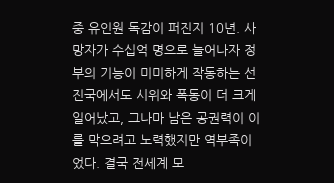중 유인원 독감이 퍼진지 10년. 사망자가 수십억 명으로 늘어나자 정부의 기능이 미미하게 작동하는 선진국에서도 시위와 폭동이 더 크게 일어났고, 그나마 남은 공권력이 이를 막으려고 노력했지만 역부족이었다. 결국 전세계 모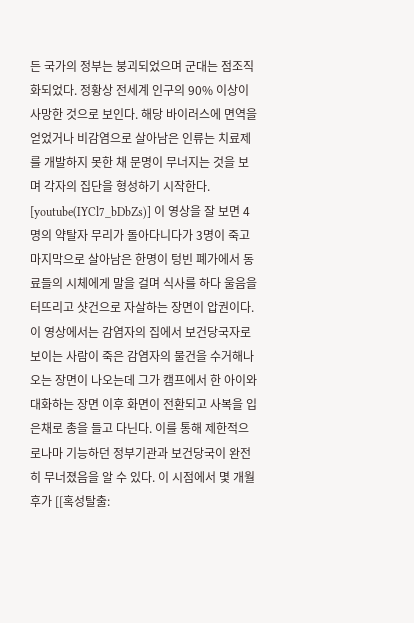든 국가의 정부는 붕괴되었으며 군대는 점조직화되었다. 정황상 전세계 인구의 90% 이상이 사망한 것으로 보인다. 해당 바이러스에 면역을 얻었거나 비감염으로 살아남은 인류는 치료제를 개발하지 못한 채 문명이 무너지는 것을 보며 각자의 집단을 형성하기 시작한다. [youtube(IYCl7_bDbZs)] 이 영상을 잘 보면 4명의 약탈자 무리가 돌아다니다가 3명이 죽고 마지막으로 살아남은 한명이 텅빈 폐가에서 동료들의 시체에게 말을 걸며 식사를 하다 울음을 터뜨리고 샷건으로 자살하는 장면이 압권이다. 이 영상에서는 감염자의 집에서 보건당국자로 보이는 사람이 죽은 감염자의 물건을 수거해나오는 장면이 나오는데 그가 캠프에서 한 아이와 대화하는 장면 이후 화면이 전환되고 사복을 입은채로 총을 들고 다닌다. 이를 통해 제한적으로나마 기능하던 정부기관과 보건당국이 완전히 무너졌음을 알 수 있다. 이 시점에서 몇 개월 후가 [[혹성탈출: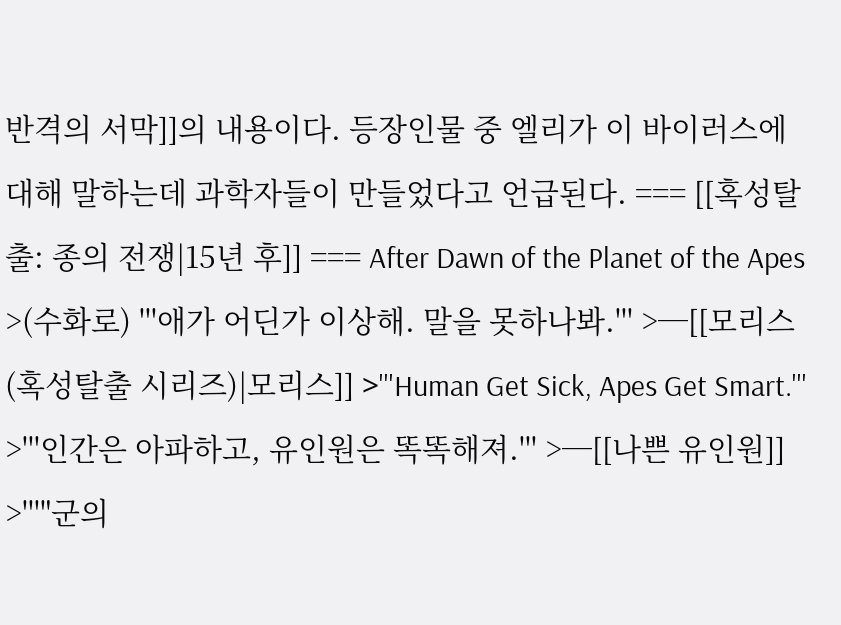반격의 서막]]의 내용이다. 등장인물 중 엘리가 이 바이러스에 대해 말하는데 과학자들이 만들었다고 언급된다. === [[혹성탈출: 종의 전쟁|15년 후]] === After Dawn of the Planet of the Apes >(수화로) '''애가 어딘가 이상해. 말을 못하나봐.''' >─[[모리스(혹성탈출 시리즈)|모리스]] >'''Human Get Sick, Apes Get Smart.''' >'''인간은 아파하고, 유인원은 똑똑해져.''' >─[[나쁜 유인원]] >'''"군의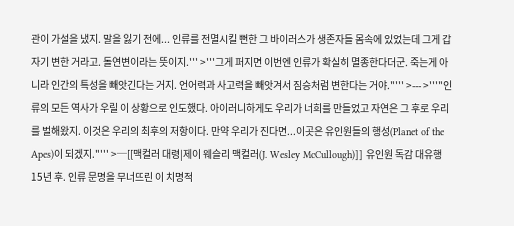관이 가설을 냈지. 말을 잃기 전에... 인류를 전멸시킬 뻔한 그 바이러스가 생존자들 몸속에 있었는데 그게 갑자기 변한 거라고. 돌연변이라는 뜻이지.''' >'''그게 퍼지면 이번엔 인류가 확실히 멸종한다더군. 죽는게 아니라 인간의 특성을 빼앗긴다는 거지. 언어력과 사고력을 빼앗겨서 짐승처럼 변한다는 거야."''' >--- >'''"인류의 모든 역사가 우릴 이 상황으로 인도했다. 아이러니하게도 우리가 너희를 만들었고 자연은 그 후로 우리를 벌해왔지. 이것은 우리의 최후의 저항이다. 만약 우리가 진다면...이곳은 유인원들의 행성(Planet of the Apes)이 되겠지."''' >─[[맥컬러 대령|제이 웨슬리 맥컬러(J. Wesley McCullough)]] 유인원 독감 대유행 15년 후. 인류 문명을 무너뜨린 이 치명적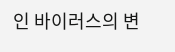인 바이러스의 변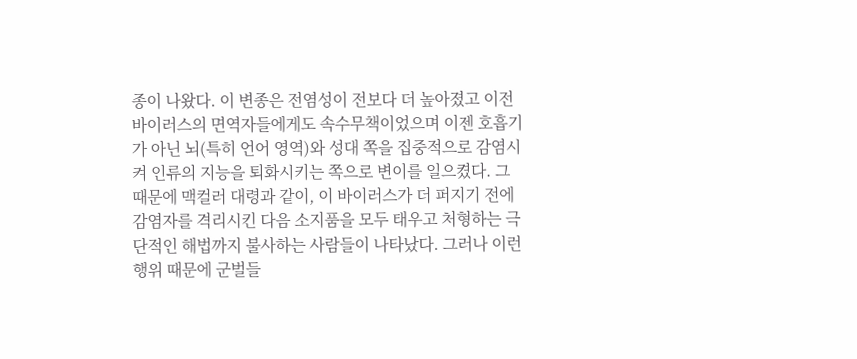종이 나왔다. 이 변종은 전염성이 전보다 더 높아졌고 이전 바이러스의 면역자들에게도 속수무책이었으며 이젠 호흡기가 아닌 뇌(특히 언어 영역)와 성대 쪽을 집중적으로 감염시켜 인류의 지능을 퇴화시키는 쪽으로 변이를 일으켰다. 그 때문에 맥컬러 대령과 같이, 이 바이러스가 더 퍼지기 전에 감염자를 격리시킨 다음 소지품을 모두 태우고 처형하는 극단적인 해법까지 불사하는 사람들이 나타났다. 그러나 이런 행위 때문에 군벌들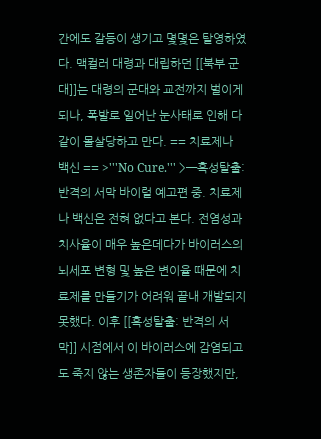간에도 갈등이 생기고 몇몇은 탈영하였다. 맥컬러 대령과 대립하던 [[북부 군대]]는 대령의 군대와 교전까지 벌이게 되나, 폭발로 일어난 눈사태로 인해 다같이 몰살당하고 만다. == 치료제나 백신 == >'''No Cure.''' >─혹성탈출: 반격의 서막 바이럴 예고편 중. 치료제나 백신은 전혀 없다고 본다. 전염성과 치사율이 매우 높은데다가 바이러스의 뇌세포 변형 및 높은 변이율 때문에 치료제를 만들기가 어려워 끝내 개발되지 못했다. 이후 [[혹성탈출: 반격의 서막]] 시점에서 이 바이러스에 감염되고도 죽지 않는 생존자들이 등장했지만,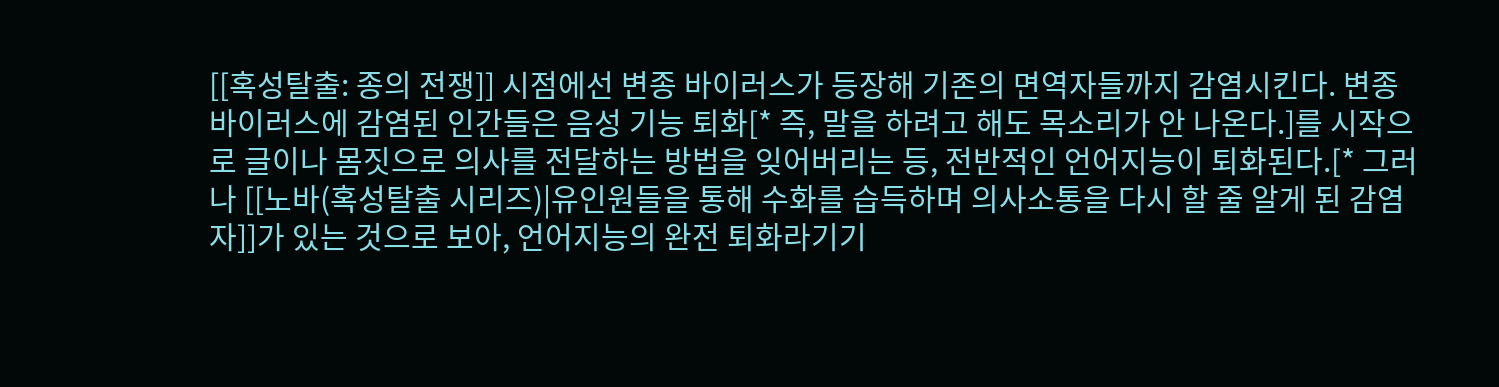[[혹성탈출: 종의 전쟁]] 시점에선 변종 바이러스가 등장해 기존의 면역자들까지 감염시킨다. 변종 바이러스에 감염된 인간들은 음성 기능 퇴화[* 즉, 말을 하려고 해도 목소리가 안 나온다.]를 시작으로 글이나 몸짓으로 의사를 전달하는 방법을 잊어버리는 등, 전반적인 언어지능이 퇴화된다.[* 그러나 [[노바(혹성탈출 시리즈)|유인원들을 통해 수화를 습득하며 의사소통을 다시 할 줄 알게 된 감염자]]가 있는 것으로 보아, 언어지능의 완전 퇴화라기기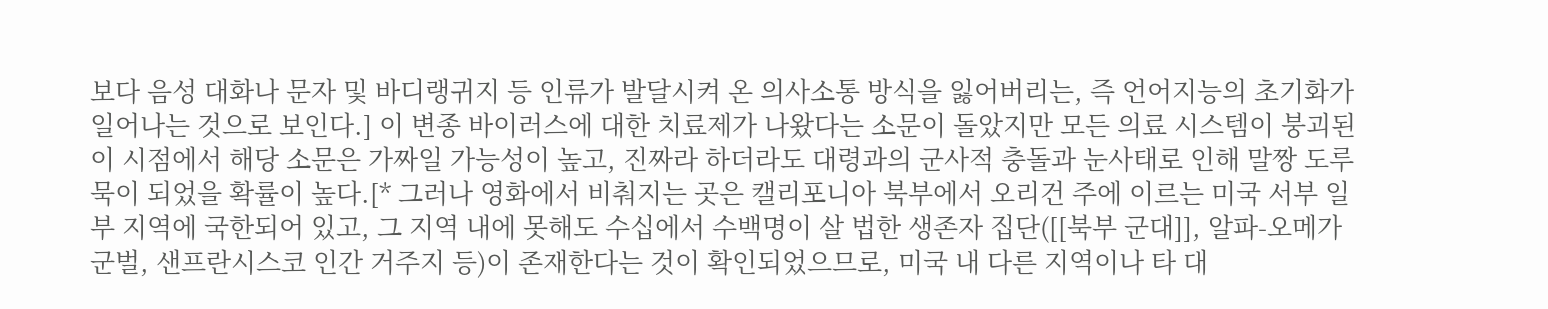보다 음성 대화나 문자 및 바디랭귀지 등 인류가 발달시켜 온 의사소통 방식을 잃어버리는, 즉 언어지능의 초기화가 일어나는 것으로 보인다.] 이 변종 바이러스에 대한 치료제가 나왔다는 소문이 돌았지만 모든 의료 시스템이 붕괴된 이 시점에서 해당 소문은 가짜일 가능성이 높고, 진짜라 하더라도 대령과의 군사적 충돌과 눈사태로 인해 말짱 도루묵이 되었을 확률이 높다.[* 그러나 영화에서 비춰지는 곳은 캘리포니아 북부에서 오리건 주에 이르는 미국 서부 일부 지역에 국한되어 있고, 그 지역 내에 못해도 수십에서 수백명이 살 법한 생존자 집단([[북부 군대]], 알파-오메가 군벌, 샌프란시스코 인간 거주지 등)이 존재한다는 것이 확인되었으므로, 미국 내 다른 지역이나 타 대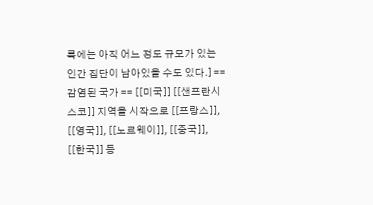륙에는 아직 어느 정도 규모가 있는 인간 집단이 남아있을 수도 있다.] == 감염된 국가 == [[미국]] [[샌프란시스코]] 지역을 시작으로 [[프랑스]], [[영국]], [[노르웨이]], [[중국]], [[한국]] 등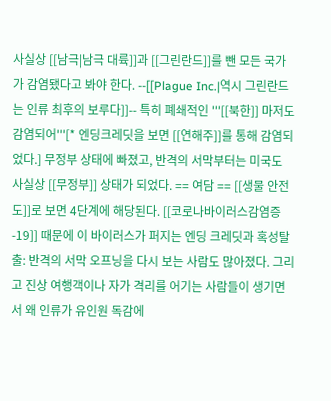사실상 [[남극|남극 대륙]]과 [[그린란드]]를 뺀 모든 국가가 감염됐다고 봐야 한다. --[[Plague Inc.|역시 그린란드는 인류 최후의 보루다]]-- 특히 폐쇄적인 '''[[북한]] 마저도 감염되어'''[* 엔딩크레딧을 보면 [[연해주]]를 통해 감염되었다.] 무정부 상태에 빠졌고, 반격의 서막부터는 미국도 사실상 [[무정부]] 상태가 되었다. == 여담 == [[생물 안전도]]로 보면 4단계에 해당된다. [[코로나바이러스감염증-19]] 때문에 이 바이러스가 퍼지는 엔딩 크레딧과 혹성탈출: 반격의 서막 오프닝을 다시 보는 사람도 많아졌다. 그리고 진상 여행객이나 자가 격리를 어기는 사람들이 생기면서 왜 인류가 유인원 독감에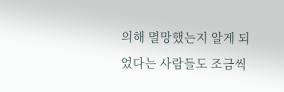의해 멸망했는지 알게 되었다는 사람들도 조금씩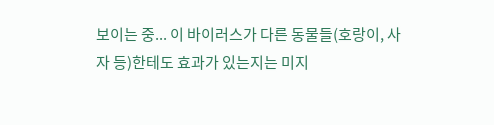보이는 중... 이 바이러스가 다른 동물들(호랑이, 사자 등)한테도 효과가 있는지는 미지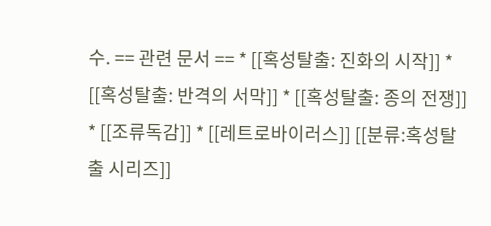수. == 관련 문서 == * [[혹성탈출: 진화의 시작]] * [[혹성탈출: 반격의 서막]] * [[혹성탈출: 종의 전쟁]] * [[조류독감]] * [[레트로바이러스]] [[분류:혹성탈출 시리즈]]